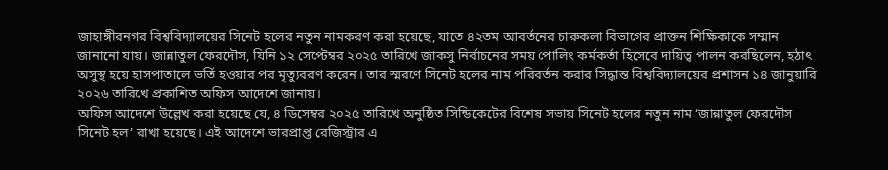জাহাঙ্গীরনগর বিশ্ববিদ্যালয়ের সিনেট হলের নতুন নামকরণ করা হয়েছে, যাতে ৪২তম আবর্তনের চারুকলা বিভাগের প্রাক্তন শিক্ষিকাকে সম্মান জানানো যায়। জান্নাতুল ফেরদৌস, যিনি ১২ সেপ্টেম্বর ২০২৫ তারিখে জাকসু নির্বাচনের সময় পোলিং কর্মকর্তা হিসেবে দায়িত্ব পালন করছিলেন, হঠাৎ অসুস্থ হয়ে হাসপাতালে ভর্তি হওয়ার পর মৃত্যুবরণ করেন। তার স্মরণে সিনেট হলের নাম পরিবর্তন করার সিদ্ধান্ত বিশ্ববিদ্যালয়ের প্রশাসন ১৪ জানুয়ারি ২০২৬ তারিখে প্রকাশিত অফিস আদেশে জানায়।
অফিস আদেশে উল্লেখ করা হয়েছে যে, ৪ ডিসেম্বর ২০২৫ তারিখে অনুষ্ঠিত সিন্ডিকেটের বিশেষ সভায় সিনেট হলের নতুন নাম ‘জান্নাতুল ফেরদৌস সিনেট হল’ রাখা হয়েছে। এই আদেশে ভারপ্রাপ্ত রেজিস্ট্রার এ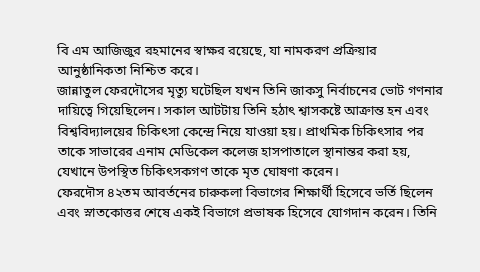বি এম আজিজুর রহমানের স্বাক্ষর রয়েছে, যা নামকরণ প্রক্রিয়ার আনুষ্ঠানিকতা নিশ্চিত করে।
জান্নাতুল ফেরদৌসের মৃত্যু ঘটেছিল যখন তিনি জাকসু নির্বাচনের ভোট গণনার দায়িত্বে গিয়েছিলেন। সকাল আটটায় তিনি হঠাৎ শ্বাসকষ্টে আক্রান্ত হন এবং বিশ্ববিদ্যালয়ের চিকিৎসা কেন্দ্রে নিয়ে যাওয়া হয়। প্রাথমিক চিকিৎসার পর তাকে সাভারের এনাম মেডিকেল কলেজ হাসপাতালে স্থানান্তর করা হয়, যেখানে উপস্থিত চিকিৎসকগণ তাকে মৃত ঘোষণা করেন।
ফেরদৌস ৪২তম আবর্তনের চারুকলা বিভাগের শিক্ষার্থী হিসেবে ভর্তি ছিলেন এবং স্নাতকোত্তর শেষে একই বিভাগে প্রভাষক হিসেবে যোগদান করেন। তিনি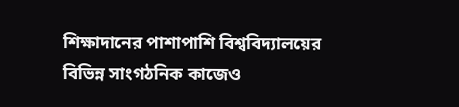শিক্ষাদানের পাশাপাশি বিশ্ববিদ্যালয়ের বিভিন্ন সাংগঠনিক কাজেও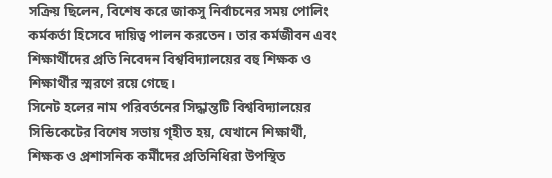সক্রিয় ছিলেন, বিশেষ করে জাকসু নির্বাচনের সময় পোলিং কর্মকর্তা হিসেবে দায়িত্ব পালন করতেন। তার কর্মজীবন এবং শিক্ষার্থীদের প্রতি নিবেদন বিশ্ববিদ্যালয়ের বহু শিক্ষক ও শিক্ষার্থীর স্মরণে রয়ে গেছে।
সিনেট হলের নাম পরিবর্তনের সিদ্ধান্তটি বিশ্ববিদ্যালয়ের সিন্ডিকেটের বিশেষ সভায় গৃহীত হয়, যেখানে শিক্ষার্থী, শিক্ষক ও প্রশাসনিক কর্মীদের প্রতিনিধিরা উপস্থিত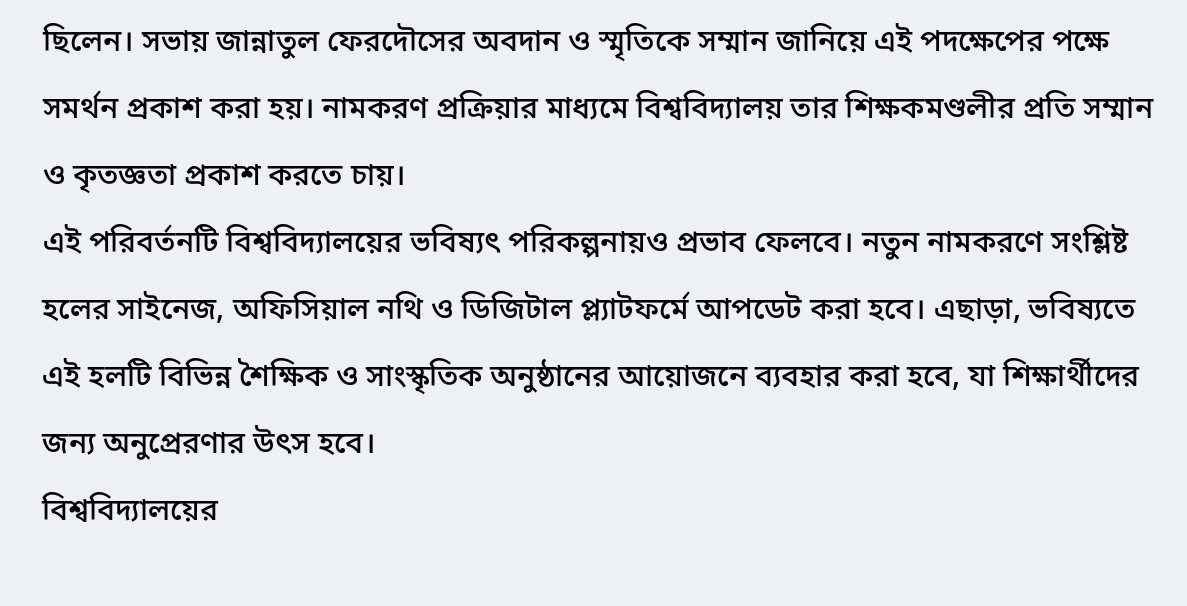ছিলেন। সভায় জান্নাতুল ফেরদৌসের অবদান ও স্মৃতিকে সম্মান জানিয়ে এই পদক্ষেপের পক্ষে সমর্থন প্রকাশ করা হয়। নামকরণ প্রক্রিয়ার মাধ্যমে বিশ্ববিদ্যালয় তার শিক্ষকমণ্ডলীর প্রতি সম্মান ও কৃতজ্ঞতা প্রকাশ করতে চায়।
এই পরিবর্তনটি বিশ্ববিদ্যালয়ের ভবিষ্যৎ পরিকল্পনায়ও প্রভাব ফেলবে। নতুন নামকরণে সংশ্লিষ্ট হলের সাইনেজ, অফিসিয়াল নথি ও ডিজিটাল প্ল্যাটফর্মে আপডেট করা হবে। এছাড়া, ভবিষ্যতে এই হলটি বিভিন্ন শৈক্ষিক ও সাংস্কৃতিক অনুষ্ঠানের আয়োজনে ব্যবহার করা হবে, যা শিক্ষার্থীদের জন্য অনুপ্রেরণার উৎস হবে।
বিশ্ববিদ্যালয়ের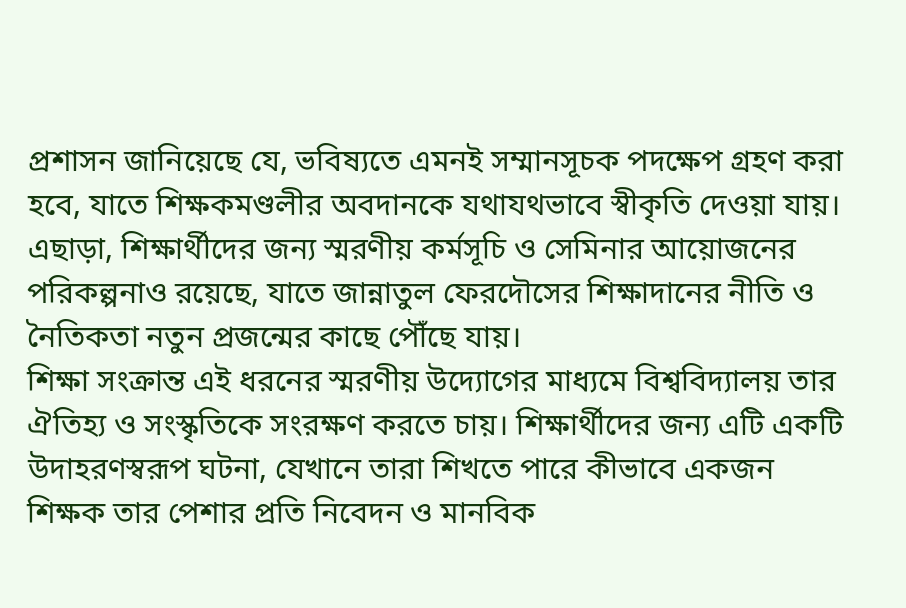প্রশাসন জানিয়েছে যে, ভবিষ্যতে এমনই সম্মানসূচক পদক্ষেপ গ্রহণ করা হবে, যাতে শিক্ষকমণ্ডলীর অবদানকে যথাযথভাবে স্বীকৃতি দেওয়া যায়। এছাড়া, শিক্ষার্থীদের জন্য স্মরণীয় কর্মসূচি ও সেমিনার আয়োজনের পরিকল্পনাও রয়েছে, যাতে জান্নাতুল ফেরদৌসের শিক্ষাদানের নীতি ও নৈতিকতা নতুন প্রজন্মের কাছে পৌঁছে যায়।
শিক্ষা সংক্রান্ত এই ধরনের স্মরণীয় উদ্যোগের মাধ্যমে বিশ্ববিদ্যালয় তার ঐতিহ্য ও সংস্কৃতিকে সংরক্ষণ করতে চায়। শিক্ষার্থীদের জন্য এটি একটি উদাহরণস্বরূপ ঘটনা, যেখানে তারা শিখতে পারে কীভাবে একজন শিক্ষক তার পেশার প্রতি নিবেদন ও মানবিক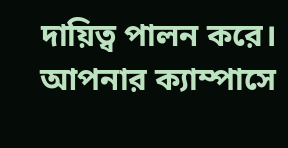দায়িত্ব পালন করে।
আপনার ক্যাম্পাসে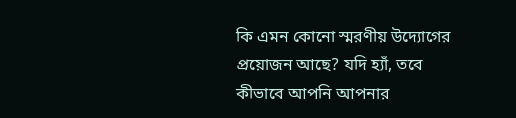কি এমন কোনো স্মরণীয় উদ্যোগের প্রয়োজন আছে? যদি হ্যাঁ, তবে কীভাবে আপনি আপনার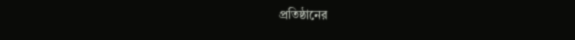প্রতিষ্ঠানের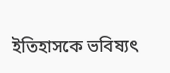ইতিহাসকে ভবিষ্যৎ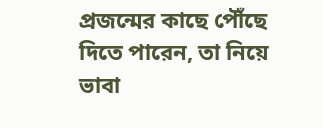প্রজন্মের কাছে পৌঁছে দিতে পারেন, তা নিয়ে ভাবা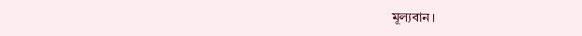মূল্যবান।